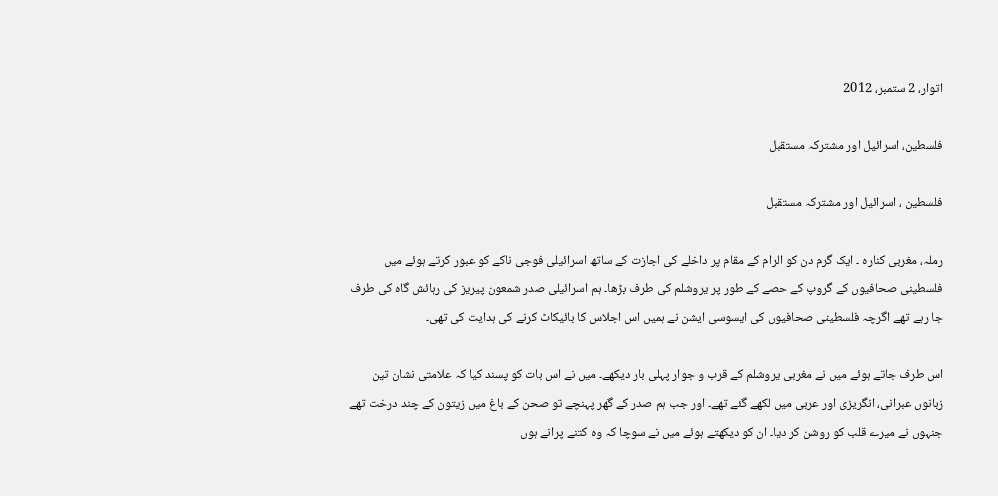اتوار، 2 ستمبر، 2012

فلسطین، اسرائیل اور مشترکہ مستقبل

فلسطین ، اسرائیل اور مشترکہ مستقبل

رملہ، مغربی کنارہ ۔ ایک گرم دن کو الرام کے مقام پر داخلے کی اجازت کے ساتھ اسرائیلی فوجی ناکے کو عبور کرتے ہوئے میں فلسطینی صحافیوں کے گروپ کے حصے کے طور پر یروشلم کی طرف بڑھا۔ ہم اسرائیلی صدر شمعون پیریز کی رہائش گاہ کی طرف جا رہے تھے اگرچہ فلسطینی صحافیوں کی ایسوسی ایشن نے ہمیں اس اجلاس کا بائیکاٹ کرنے کی ہدایت کی تھی۔

اس طرف جاتے ہوئے میں نے مغربی یروشلم کے قرب و جوار پہلی بار دیکھے۔ میں نے اس بات کو پسند کیا کہ علامتی نشان تین زبانوں عبرانی، انگریزی اور عربی میں لکھے گئے تھے۔ اور جب ہم صدر کے گھر پہنچے تو صحن کے باغ میں زیتون کے چند درخت تھے جنہوں نے میرے قلب کو روشن کر دیا۔ ان کو دیکھتے ہوئے میں نے سوچا کہ وہ کتنے پرانے ہوں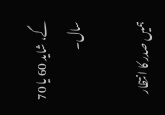گے، شاید 60 یا 70 سال۔

ہمیں صدر کا انتظار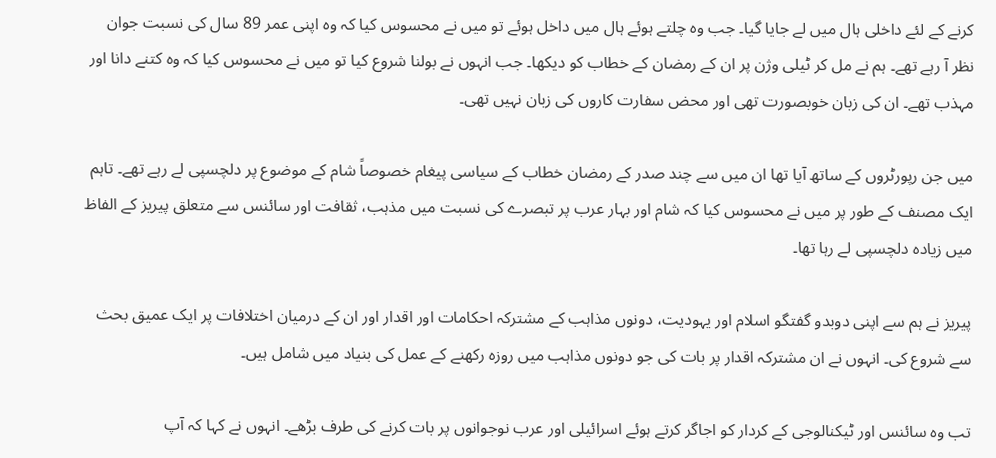کرنے کے لئے داخلی ہال میں لے جایا گیا۔ جب وہ چلتے ہوئے ہال میں داخل ہوئے تو میں نے محسوس کیا کہ وہ اپنی عمر 89 سال کی نسبت جوان نظر آ رہے تھے۔ ہم نے مل کر ٹیلی وژن پر ان کے رمضان کے خطاب کو دیکھا۔ جب انہوں نے بولنا شروع کیا تو میں نے محسوس کیا کہ وہ کتنے دانا اور مہذب تھے۔ ان کی زبان خوبصورت تھی اور محض سفارت کاروں کی زبان نہیں تھی۔

میں جن رپورٹروں کے ساتھ آیا تھا ان میں سے چند صدر کے رمضان خطاب کے سیاسی پیغام خصوصاً شام کے موضوع پر دلچسپی لے رہے تھے۔ تاہم ایک مصنف کے طور پر میں نے محسوس کیا کہ شام اور بہار عرب پر تبصرے کی نسبت میں مذہب، ثقافت اور سائنس سے متعلق پیریز کے الفاظ میں زیادہ دلچسپی لے رہا تھا۔

پیریز نے ہم سے اپنی دوبدو گفتگو اسلام اور یہودیت، دونوں مذاہب کے مشترکہ احکامات اور اقدار اور ان کے درمیان اختلافات پر ایک عمیق بحث سے شروع کی۔ انہوں نے ان مشترکہ اقدار پر بات کی جو دونوں مذاہب میں روزہ رکھنے کے عمل کی بنیاد میں شامل ہیں۔

تب وہ سائنس اور ٹیکنالوجی کے کردار کو اجاگر کرتے ہوئے اسرائیلی اور عرب نوجوانوں پر بات کرنے کی طرف بڑھے۔ انہوں نے کہا کہ آپ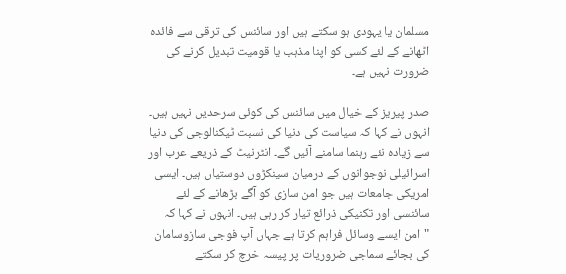مسلمان یا یہودی ہو سکتے ہیں اور سائنس کی ترقی سے فائدہ اٹھانے کے لئے کسی کو اپنا مذہب یا قومیت تبدیل کرنے کی ضرورت نہیں ہے۔

صدر پیریز کے خیال میں سائنس کی کوئی سرحدیں نہیں ہیں۔ انہوں نے کہا کہ سیاست کی دنیا کی نسبت ٹیکنالوجی کی دنیا سے زیادہ نئے رہنما سامنے آئیں گے۔ انٹرنیٹ کے ذریعے عرب اور اسرائیلی نوجوانوں کے درمیان سینکڑوں دوستیاں ہیں۔ ایسی امریکی جامعات ہیں جو امن سازی کو آگے بڑھانے کے لئے سائنسی اور تکنیکی ذرائع تیار کر رہی ہیں۔ انہوں نے کہا کہ "امن ایسے وسائل فراہم کرتا ہے جہاں آپ فوجی سازوسامان کی بجائے سماجی ضروریات پر پیسہ خرچ کر سکتے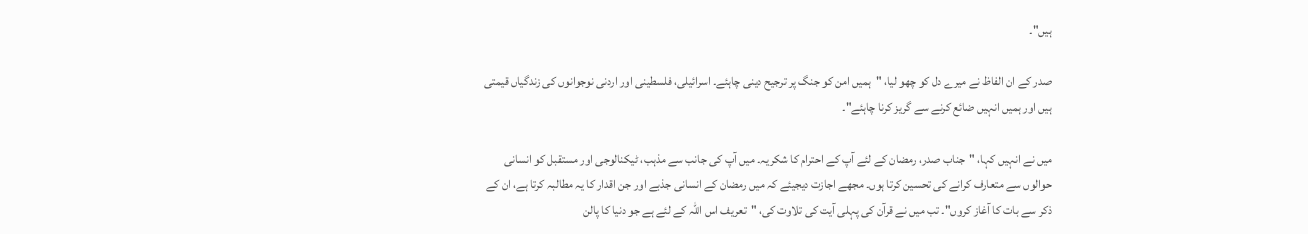ہیں"۔

صدر کے ان الفاظ نے میرے دل کو چھو لیا، "ہمیں امن کو جنگ پر ترجیح دینی چاہئے۔ اسرائیلی، فلسطینی اور اردنی نوجوانوں کی زندگیاں قیمتی ہیں اور ہمیں انہیں ضائع کرنے سے گریز کرنا چاہئے"۔

میں نے انہیں کہا، "جناب صدر، رمضان کے لئے آپ کے احترام کا شکریہ۔ میں آپ کی جانب سے مذہب، ٹیکنالوجی اور مستقبل کو انسانی حوالوں سے متعارف کرانے کی تحسین کرتا ہوں۔ مجھے اجازت دیجیئے کہ میں رمضان کے انسانی جذبے اور جن اقدار کا یہ مطالبہ کرتا ہے، ان کے ذکر سے بات کا آغاز کروں"۔ تب میں نے قرآن کی پہلی آیت کی تلاوت کی، "تعریف اس اللہ کے لئے ہے جو دنیا کا پالن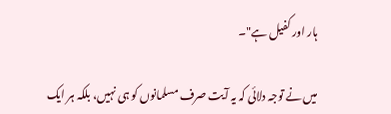ہار اور کفیل ہے"۔

میں نے توجہ دلائی کہ یہ آیت صرف مسلمانوں کو ہی نہیں، بلکہ ہر ایک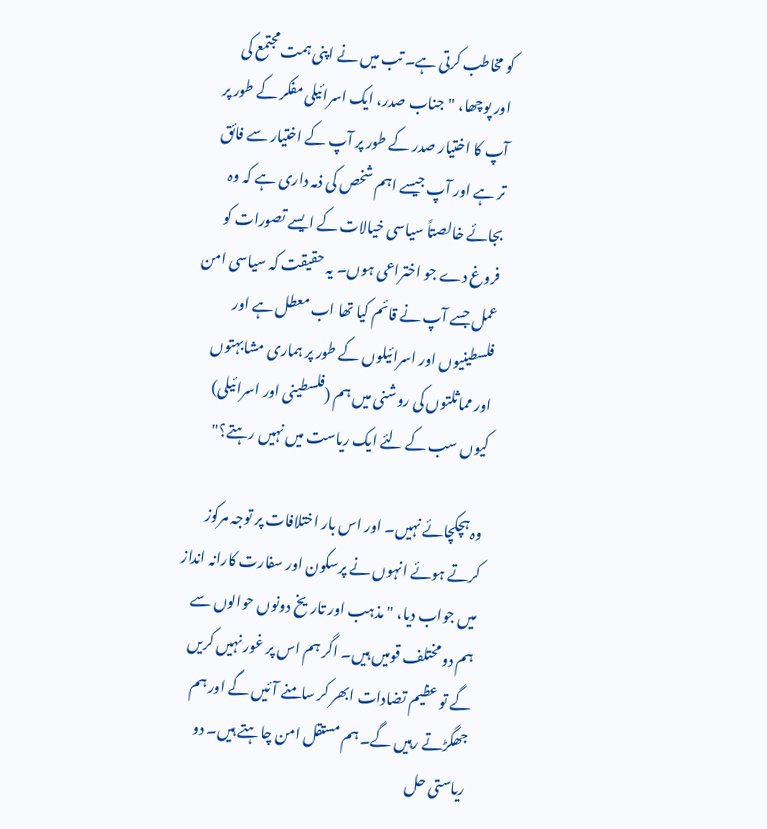کو مخاطب کرتی ہے۔ تب میں نے اپنی ہمت مجتمع کی اور پوچھا، "جناب صدر، ایک اسرائیلی مفکر کے طور پر آپ کا اختیار صدر کے طور پر آپ کے اختیار سے فائق تر ہے اور آپ جیسے اہم شخص کی ذمہ داری ہے کہ وہ بجائے خالصتاً سیاسی خیالات کے ایسے تصورات کو فروغ دے جو اختراعی ہوں۔ یہ حقیقت کہ سیاسی امن عمل جسے آپ نے قائم کیا تھا اب معطل ہے اور فلسطینیوں اور اسرائیلوں کے طور پر ہماری مشابہتوں اور مماثلتوں کی روشنی میں ہم (فلسطینی اور اسرائیلی) کیوں سب کے لئے ایک ریاست میں نہیں رہتے؟"

وہ ہچکچائے نہیں۔ اور اس بار اختلافات پر توجہ مرکوز کرتے ہوئے انہوں نے پرسکون اور سفارت کارانہ انداز میں جواب دیا، "مذہب اور تاریخ دونوں حوالوں سے ہم دو مختلف قومیں ہیں۔ اگر ہم اس پر غور نہیں کریں گے تو عظیم تضادات ابھر کر سامنے آئیں گے اور ہم جھگڑتے رہیں گے۔ ہم مستقل امن چاہتے ہیں۔ دو ریاستی حل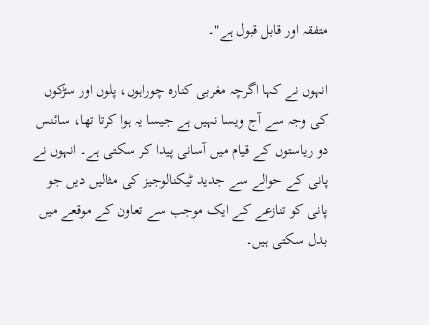متفقہ اور قابل قبول ہے"۔

انہوں نے کہا اگرچہ مغربی کنارہ چوراہوں، پلوں اور سڑکوں کی وجہ سے آج ویسا نہیں ہے جیسا یہ ہوا کرتا تھا، سائنس دو ریاستوں کے قیام میں آسانی پیدا کر سکتی ہے۔ انہوں نے پانی کے حوالے سے جدید ٹیکنالوجیز کی مثالیں دیں جو پانی کو تنازعے کے ایک موجب سے تعاون کے موقعے میں بدل سکتی ہیں۔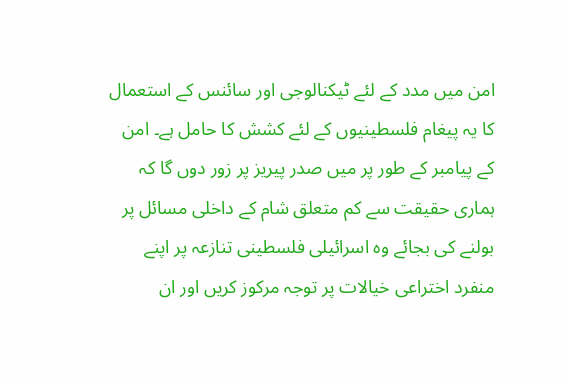امن میں مدد کے لئے ٹیکنالوجی اور سائنس کے استعمال کا یہ پیغام فلسطینیوں کے لئے کشش کا حامل ہے۔ امن کے پیامبر کے طور پر میں صدر پیریز پر زور دوں گا کہ ہماری حقیقت سے کم متعلق شام کے داخلی مسائل پر بولنے کی بجائے وہ اسرائیلی فلسطینی تنازعہ پر اپنے منفرد اختراعی خیالات پر توجہ مرکوز کریں اور ان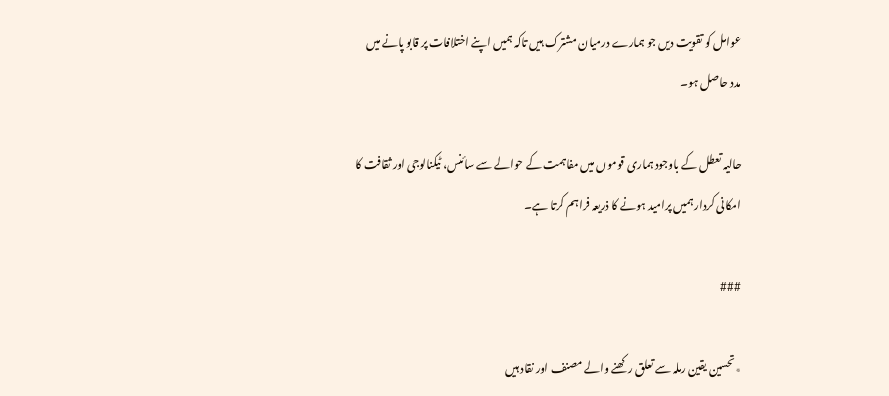عوامل کو تقویت دیں جو ہمارے درمیان مشترک ہیں تاکہ ہمیں اپنے اختلافات پر قابو پانے میں مدد حاصل ہو۔

حالیہ تعطل کے باوجود ہماری قوموں میں مفاہمت کے حوالے سے سائنس، ٹیکنالوجی اور ثقافت کا امکانی کردار ہمیں پرامید ہونے کا ذریعہ فراہم کرتا ہے۔

###

٭تحسین یقین رملہ سے تعلق رکھنے والے مصنف اور نقاد ہیں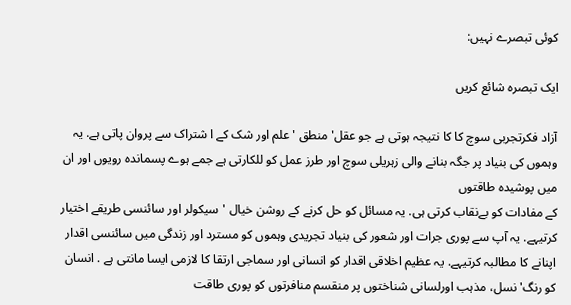کوئی تبصرے نہیں:

ایک تبصرہ شائع کریں

آزاد فکرتجربی سوچ کا کا نتیجہ ہوتی ہے جو عقل' منطق ' علم اور شک کے ا شتراک سے پروان پاتی ہے. یہ وہموں کی بنیاد پر جگہ بنانے والی زہریلی سوچ اور طرز عمل کو للکارتی ہے جمے ہوے پسماندہ رویوں اور ان میں پوشیدہ طاقتوں
کے مفادات کو بےنقاب کرتی ہی. یہ مسائل کو حل کرنے کے روشن خیال 'سیکولر اور سائنسی طریقے اختیار کرتیہے. یہ آپ سے پوری جرات اور شعور کی بنیاد تجریدی وہموں کو مسترد اور زندگی میں سائنسی اقدار اپنانے کا مطالبہ کرتیہے. یہ عظیم اخلاقی اقدار کو انسانی اور سماجی ارتقا کا لازمی ایسا مانتی ہے . انسان کو رنگ' نسل، مذہب اورلسانی شناختوں پر منقسم منافرتوں کو پوری طاقت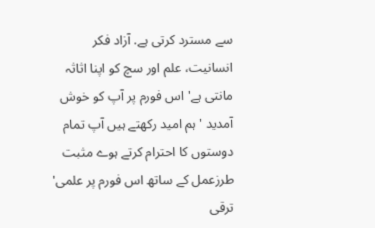سے مسترد کرتی ہے. آزاد فکر انسانیت، علم اور سچ کو اپنا اثاثہ مانتی ہے' اس فورم پر آپ کو خوش آمدید ' ہم امید رکھتے ہیں آپ تمام دوستوں کا احترام کرتے ہوے مثبت طرزعمل کے ساتھ اس فورم پر علمی' ترقی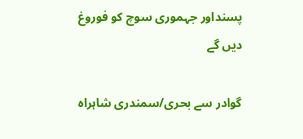پسنداور جہموری سوچ کو فوروغ دیں گے

گوادر سے بحری/سمندری شاہراہ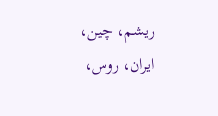ریشم، چین، ایران، روس،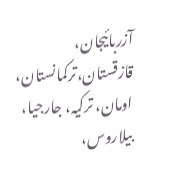آزربائیجان، قازقستان،ترکمانستان، اومان، ترکیہ، جارجیا، بیلاروس،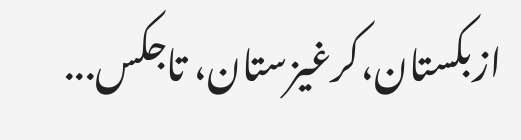ازبکستان،کرغیزستان، تاجکس...